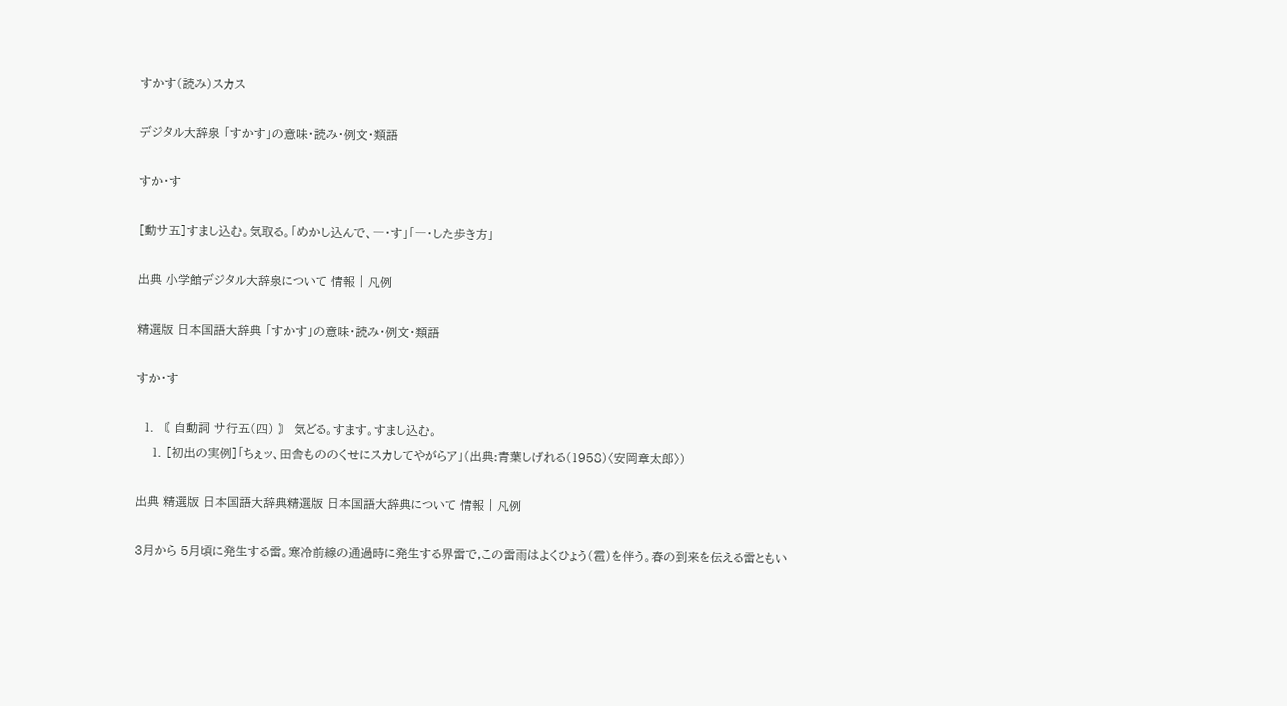すかす(読み)スカス

デジタル大辞泉 「すかす」の意味・読み・例文・類語

すか・す

[動サ五]すまし込む。気取る。「めかし込んで、―・す」「―・した歩き方」

出典 小学館デジタル大辞泉について 情報 | 凡例

精選版 日本国語大辞典 「すかす」の意味・読み・例文・類語

すか・す

  1. 〘 自動詞 サ行五(四) 〙 気どる。すます。すまし込む。
    1. [初出の実例]「ちぇッ、田舎もののくせにスカしてやがらア」(出典:青葉しげれる(1958)〈安岡章太郎〉)

出典 精選版 日本国語大辞典精選版 日本国語大辞典について 情報 | 凡例

3月から 5月頃に発生する雷。寒冷前線の通過時に発生する界雷で,この雷雨はよくひょう(雹)を伴う。春の到来を伝える雷ともい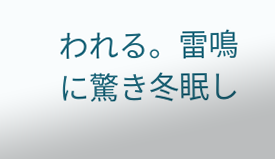われる。雷鳴に驚き冬眠し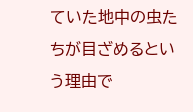ていた地中の虫たちが目ざめるという理由で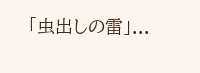「虫出しの雷」...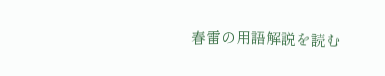春雷の用語解説を読む